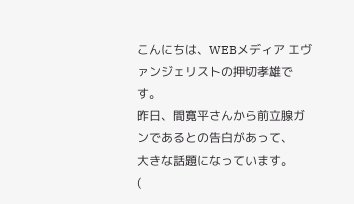こんにちは、WEBメディア エヴァンジェリストの押切孝雄です。
昨日、間寛平さんから前立腺ガンであるとの告白があって、
大きな話題になっています。
(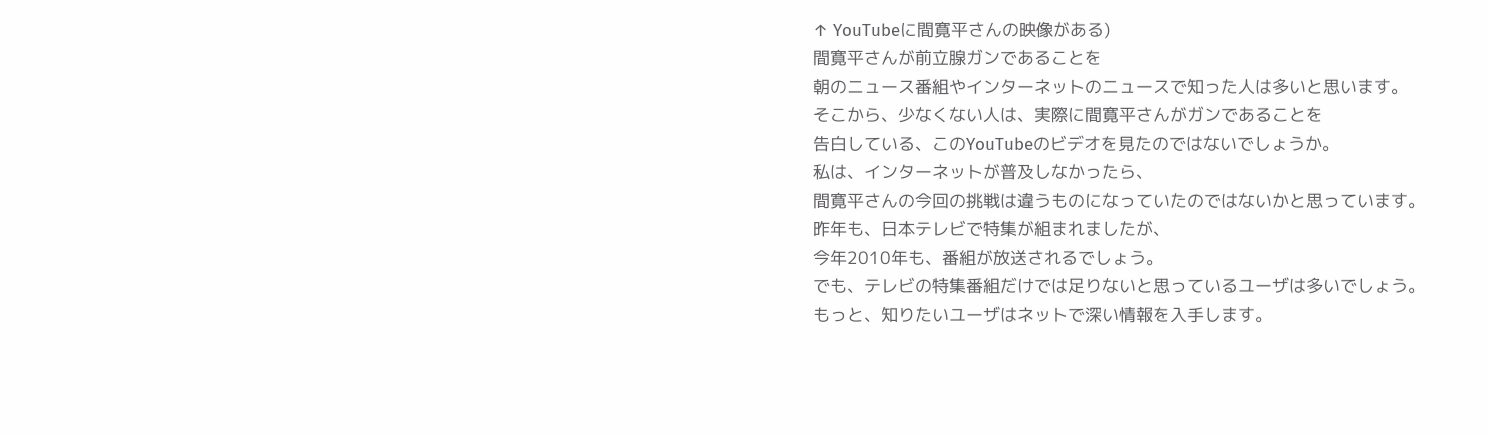↑ YouTubeに間寛平さんの映像がある)
間寛平さんが前立腺ガンであることを
朝のニュース番組やインターネットのニュースで知った人は多いと思います。
そこから、少なくない人は、実際に間寛平さんがガンであることを
告白している、このYouTubeのビデオを見たのではないでしょうか。
私は、インターネットが普及しなかったら、
間寛平さんの今回の挑戦は違うものになっていたのではないかと思っています。
昨年も、日本テレビで特集が組まれましたが、
今年2010年も、番組が放送されるでしょう。
でも、テレビの特集番組だけでは足りないと思っているユーザは多いでしょう。
もっと、知りたいユーザはネットで深い情報を入手します。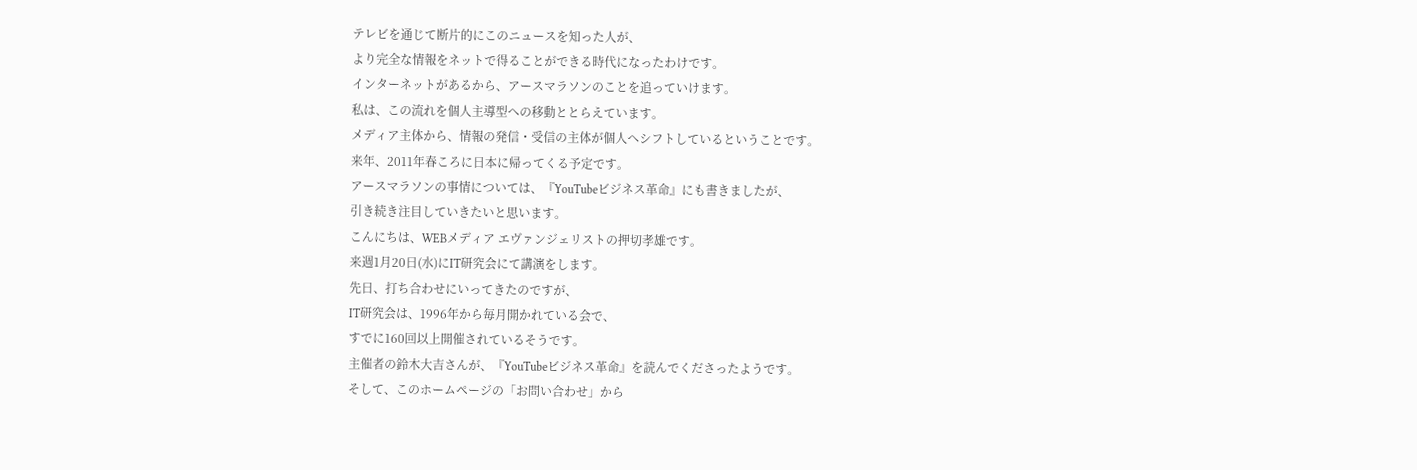テレビを通じて断片的にこのニュースを知った人が、
より完全な情報をネットで得ることができる時代になったわけです。
インターネットがあるから、アースマラソンのことを追っていけます。
私は、この流れを個人主導型への移動ととらえています。
メディア主体から、情報の発信・受信の主体が個人へシフトしているということです。
来年、2011年春ころに日本に帰ってくる予定です。
アースマラソンの事情については、『YouTubeビジネス革命』にも書きましたが、
引き続き注目していきたいと思います。
こんにちは、WEBメディア エヴァンジェリストの押切孝雄です。
来週1月20日(水)にIT研究会にて講演をします。
先日、打ち合わせにいってきたのですが、
IT研究会は、1996年から毎月開かれている会で、
すでに160回以上開催されているそうです。
主催者の鈴木大吉さんが、『YouTubeビジネス革命』を読んでくださったようです。
そして、このホームページの「お問い合わせ」から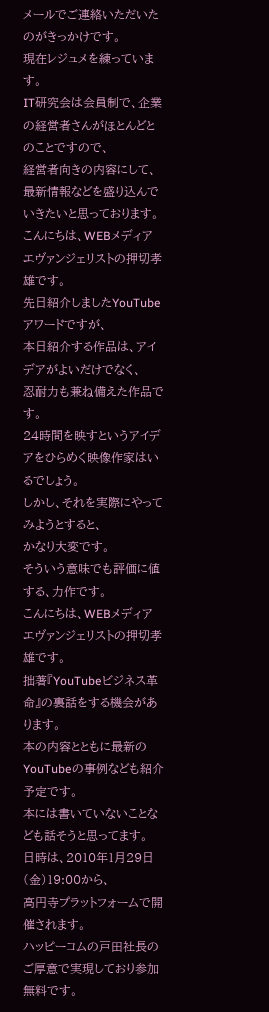メールでご連絡いただいたのがきっかけです。
現在レジュメを練っています。
IT研究会は会員制で、企業の経営者さんがほとんどとのことですので、
経営者向きの内容にして、
最新情報などを盛り込んでいきたいと思っております。
こんにちは、WEBメディア エヴァンジェリストの押切孝雄です。
先日紹介しましたYouTubeアワードですが、
本日紹介する作品は、アイデアがよいだけでなく、
忍耐力も兼ね備えた作品です。
24時間を映すというアイデアをひらめく映像作家はいるでしょう。
しかし、それを実際にやってみようとすると、
かなり大変です。
そういう意味でも評価に値する、力作です。
こんにちは、WEBメディア エヴァンジェリストの押切孝雄です。
拙著『YouTubeビジネス革命』の裏話をする機会があります。
本の内容とともに最新のYouTubeの事例なども紹介予定です。
本には書いていないことなども話そうと思ってます。
日時は、2010年1月29日(金)19:00から、
高円寺プラットフォームで開催されます。
ハッピーコムの戸田社長のご厚意で実現しており参加無料です。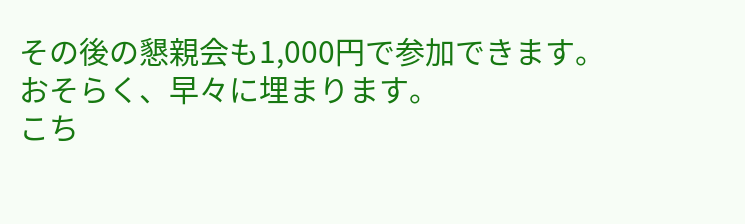その後の懇親会も1,000円で参加できます。
おそらく、早々に埋まります。
こち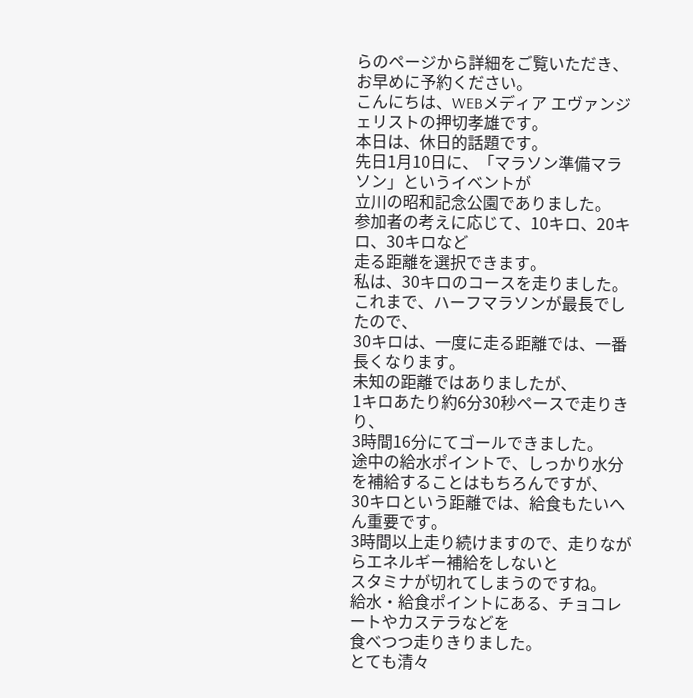らのページから詳細をご覧いただき、お早めに予約ください。
こんにちは、WEBメディア エヴァンジェリストの押切孝雄です。
本日は、休日的話題です。
先日1月10日に、「マラソン準備マラソン」というイベントが
立川の昭和記念公園でありました。
参加者の考えに応じて、10キロ、20キロ、30キロなど
走る距離を選択できます。
私は、30キロのコースを走りました。
これまで、ハーフマラソンが最長でしたので、
30キロは、一度に走る距離では、一番長くなります。
未知の距離ではありましたが、
1キロあたり約6分30秒ペースで走りきり、
3時間16分にてゴールできました。
途中の給水ポイントで、しっかり水分を補給することはもちろんですが、
30キロという距離では、給食もたいへん重要です。
3時間以上走り続けますので、走りながらエネルギー補給をしないと
スタミナが切れてしまうのですね。
給水・給食ポイントにある、チョコレートやカステラなどを
食べつつ走りきりました。
とても清々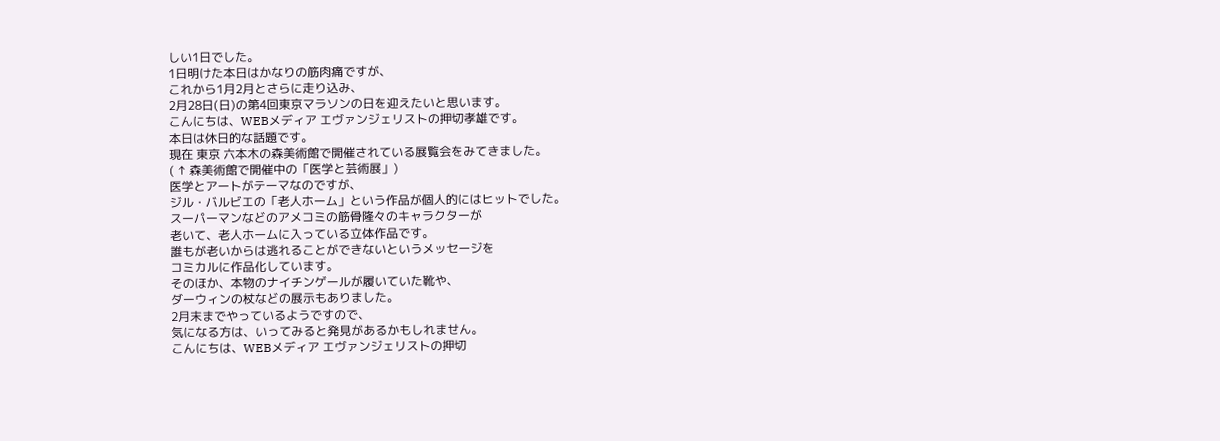しい1日でした。
1日明けた本日はかなりの筋肉痛ですが、
これから1月2月とさらに走り込み、
2月28日(日)の第4回東京マラソンの日を迎えたいと思います。
こんにちは、WEBメディア エヴァンジェリストの押切孝雄です。
本日は休日的な話題です。
現在 東京 六本木の森美術館で開催されている展覧会をみてきました。
( ↑ 森美術館で開催中の「医学と芸術展」)
医学とアートがテーマなのですが、
ジル・バルビエの「老人ホーム」という作品が個人的にはヒットでした。
スーパーマンなどのアメコミの筋骨隆々のキャラクターが
老いて、老人ホームに入っている立体作品です。
誰もが老いからは逃れることができないというメッセージを
コミカルに作品化しています。
そのほか、本物のナイチンゲールが履いていた靴や、
ダーウィンの杖などの展示もありました。
2月末までやっているようですので、
気になる方は、いってみると発見があるかもしれません。
こんにちは、WEBメディア エヴァンジェリストの押切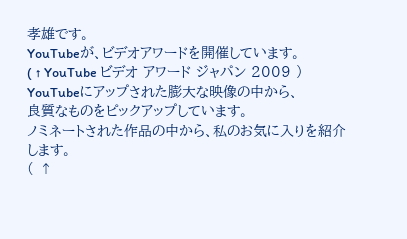孝雄です。
YouTubeが、ビデオアワードを開催しています。
( ↑ YouTube ビデオ アワード ジャパン 2009 )
YouTubeにアップされた膨大な映像の中から、
良質なものをピックアップしています。
ノミネートされた作品の中から、私のお気に入りを紹介します。
( ↑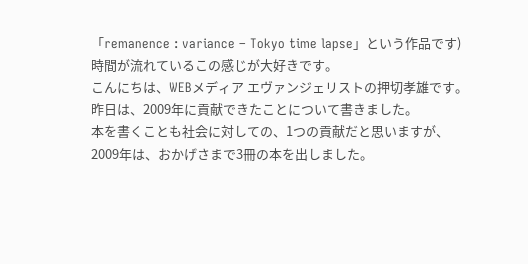「remanence : variance – Tokyo time lapse」という作品です)
時間が流れているこの感じが大好きです。
こんにちは、WEBメディア エヴァンジェリストの押切孝雄です。
昨日は、2009年に貢献できたことについて書きました。
本を書くことも社会に対しての、1つの貢献だと思いますが、
2009年は、おかげさまで3冊の本を出しました。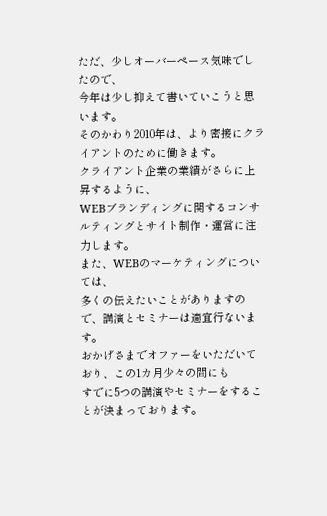ただ、少しオーバーペース気味でしたので、
今年は少し抑えて書いていこうと思います。
そのかわり2010年は、より密接にクライアントのために働きます。
クライアント企業の業績がさらに上昇するように、
WEBブランディングに関するコンサルティングとサイト制作・運営に注力します。
また、WEBのマーケティングについては、
多くの伝えたいことがありますので、講演とセミナーは適宜行ないます。
おかげさまでオファーをいただいており、この1カ月少々の間にも
すでに5つの講演やセミナーをすることが決まっております。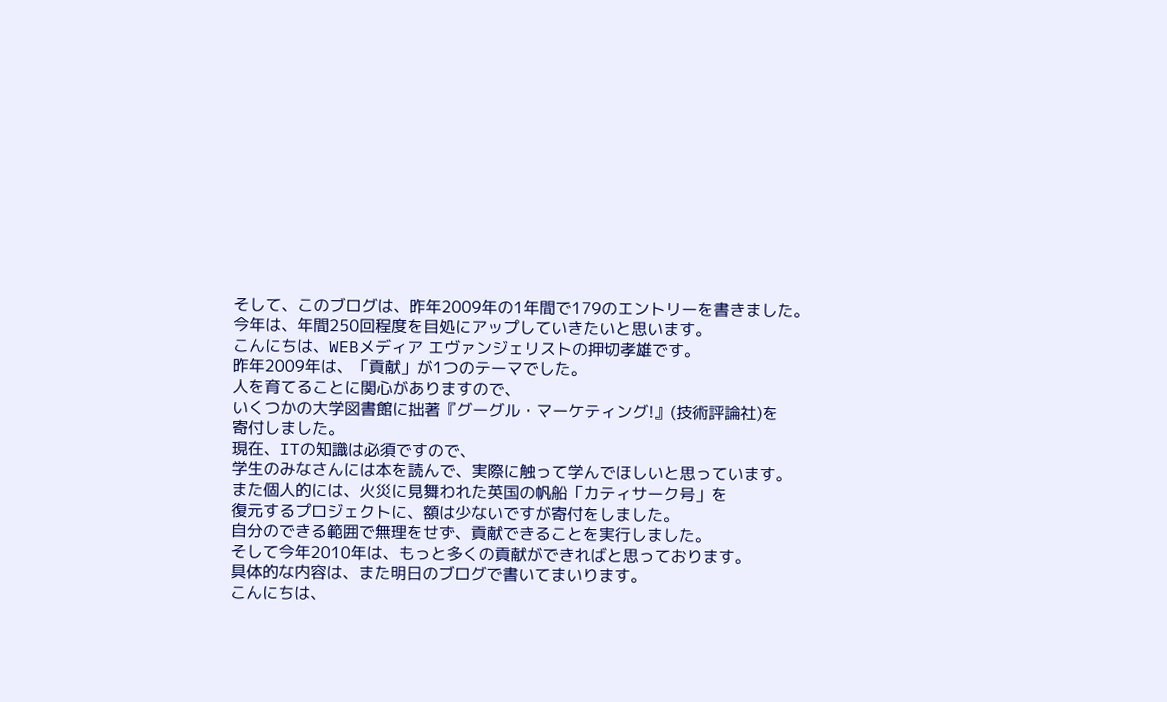そして、このブログは、昨年2009年の1年間で179のエントリーを書きました。
今年は、年間250回程度を目処にアップしていきたいと思います。
こんにちは、WEBメディア エヴァンジェリストの押切孝雄です。
昨年2009年は、「貢献」が1つのテーマでした。
人を育てることに関心がありますので、
いくつかの大学図書館に拙著『グーグル・マーケティング!』(技術評論社)を
寄付しました。
現在、ITの知識は必須ですので、
学生のみなさんには本を読んで、実際に触って学んでほしいと思っています。
また個人的には、火災に見舞われた英国の帆船「カティサーク号」を
復元するプロジェクトに、額は少ないですが寄付をしました。
自分のできる範囲で無理をせず、貢献できることを実行しました。
そして今年2010年は、もっと多くの貢献ができればと思っております。
具体的な内容は、また明日のブログで書いてまいります。
こんにちは、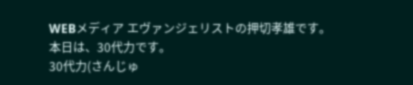WEBメディア エヴァンジェリストの押切孝雄です。
本日は、30代力です。
30代力(さんじゅ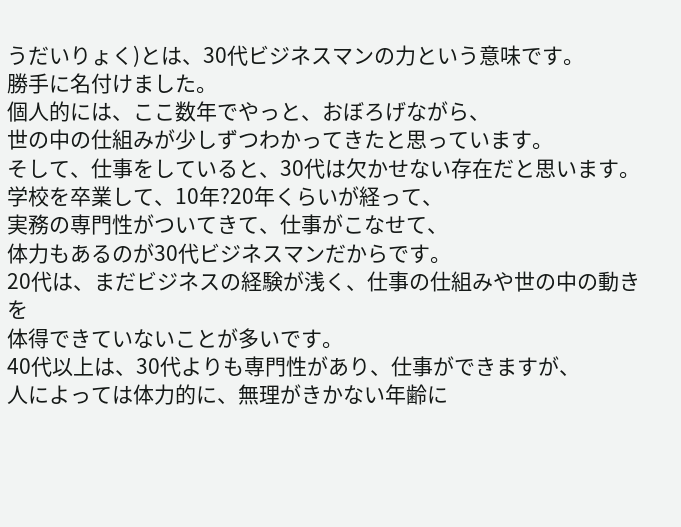うだいりょく)とは、30代ビジネスマンの力という意味です。
勝手に名付けました。
個人的には、ここ数年でやっと、おぼろげながら、
世の中の仕組みが少しずつわかってきたと思っています。
そして、仕事をしていると、30代は欠かせない存在だと思います。
学校を卒業して、10年?20年くらいが経って、
実務の専門性がついてきて、仕事がこなせて、
体力もあるのが30代ビジネスマンだからです。
20代は、まだビジネスの経験が浅く、仕事の仕組みや世の中の動きを
体得できていないことが多いです。
40代以上は、30代よりも専門性があり、仕事ができますが、
人によっては体力的に、無理がきかない年齢に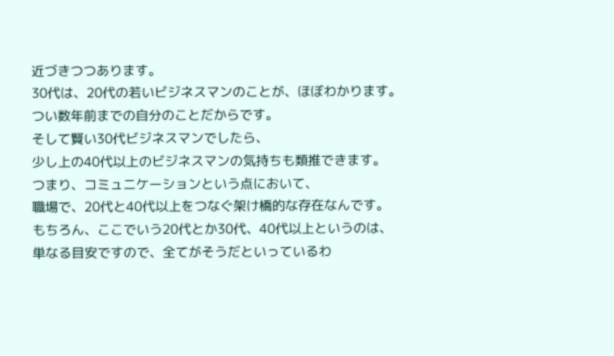近づきつつあります。
30代は、20代の若いビジネスマンのことが、ほぼわかります。
つい数年前までの自分のことだからです。
そして賢い30代ビジネスマンでしたら、
少し上の40代以上のビジネスマンの気持ちも類推できます。
つまり、コミュニケーションという点において、
職場で、20代と40代以上をつなぐ架け橋的な存在なんです。
もちろん、ここでいう20代とか30代、40代以上というのは、
単なる目安ですので、全てがそうだといっているわ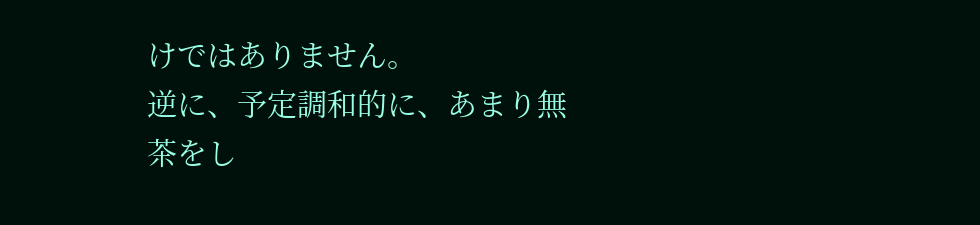けではありません。
逆に、予定調和的に、あまり無茶をし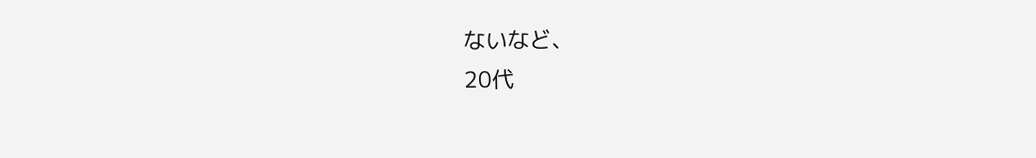ないなど、
20代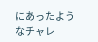にあったようなチャレ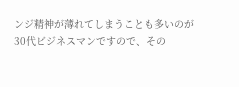ンジ精神が薄れてしまうことも多いのが
30代ビジネスマンですので、その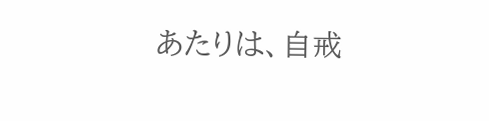あたりは、自戒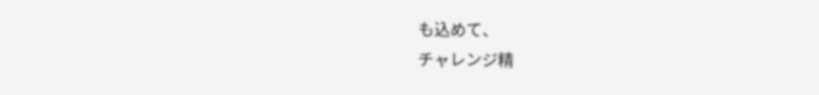も込めて、
チャレンジ精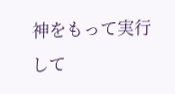神をもって実行して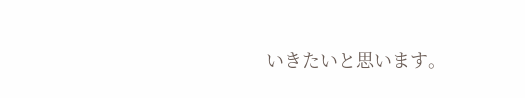いきたいと思います。